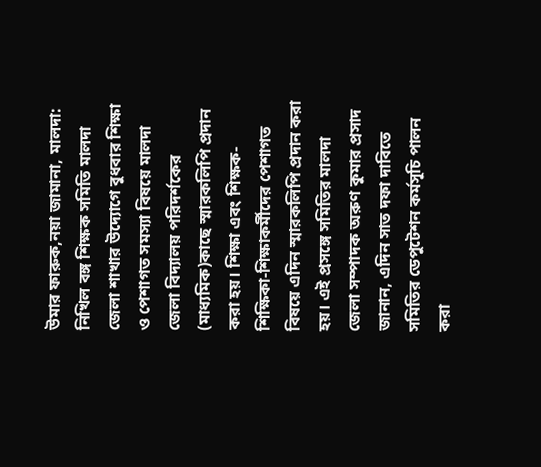উমার ফারুক,নয়া জামানা, মালদা: নিখিল বঙ্গ শিক্ষক সমিতি মালদা জেলা শাখার উদ্যোগে বুধবার শিক্ষা ও পেশাগত সমস্যা বিষয়ে মালদা জেলা বিদ্যালয় পরিদর্শকের (মাধ্যমিক)কাছে স্মারকলিপি প্রদান করা হয়। শিক্ষা এবং শিক্ষক-শিক্ষিকা-শিক্ষাকর্মীদের পেশাগত বিষয়ে এদিন স্মারকলিপি প্রদান করা হয়। এই প্রসঙ্গে সমিতির মালদা জেলা সম্পাদক অরুণ কুমার প্রসাদ জানান, এদিন সাত দফা দাবিতে সমিতির ডেপুটেশন কর্মসূচি পালন করা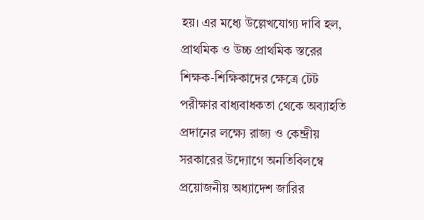হয়। এর মধ্যে উল্লেখযোগ্য দাবি হল, প্রাথমিক ও উচ্চ প্রাথমিক স্তরের শিক্ষক-শিক্ষিকাদের ক্ষেত্রে টেট পরীক্ষার বাধ্যবাধকতা থেকে অব্যাহতি প্রদানের লক্ষ্যে রাজ্য ও কেন্দ্রীয় সরকারের উদ্যোগে অনতিবিলম্বে প্রয়োজনীয় অধ্যাদেশ জারির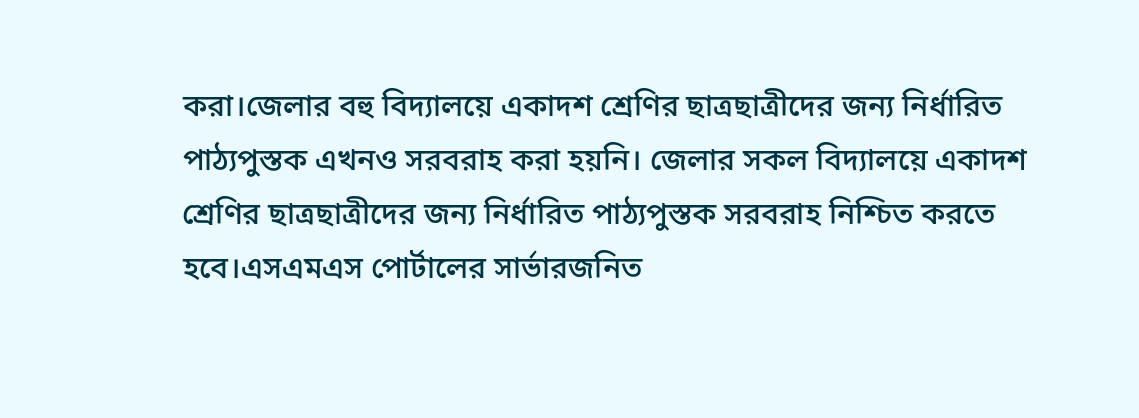করা।জেলার বহু বিদ্যালয়ে একাদশ শ্রেণির ছাত্রছাত্রীদের জন্য নির্ধারিত পাঠ্যপুস্তক এখনও সরবরাহ করা হয়নি। জেলার সকল বিদ্যালয়ে একাদশ শ্রেণির ছাত্রছাত্রীদের জন্য নির্ধারিত পাঠ্যপুস্তক সরবরাহ নিশ্চিত করতে হবে।এসএমএস পোর্টালের সার্ভারজনিত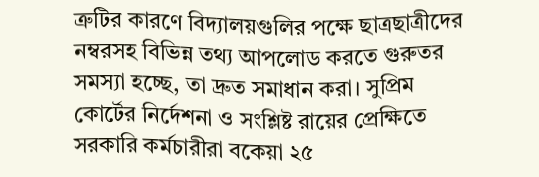ত্রুটির কারণে বিদ্যালয়গুলির পক্ষে ছাত্রছাত্রীদের নম্বরসহ বিভিন্ন তথ্য আপলোড করতে গুরুতর সমস্যা হচ্ছে, তা দ্রুত সমাধান করা। সুপ্রিম কোর্টের নির্দেশনা ও সংশ্লিষ্ট রায়ের প্রেক্ষিতে সরকারি কর্মচারীরা বকেয়া ২৫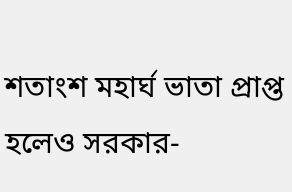শতাংশ মহার্ঘ ভাতা প্রাপ্ত হলেও সরকার-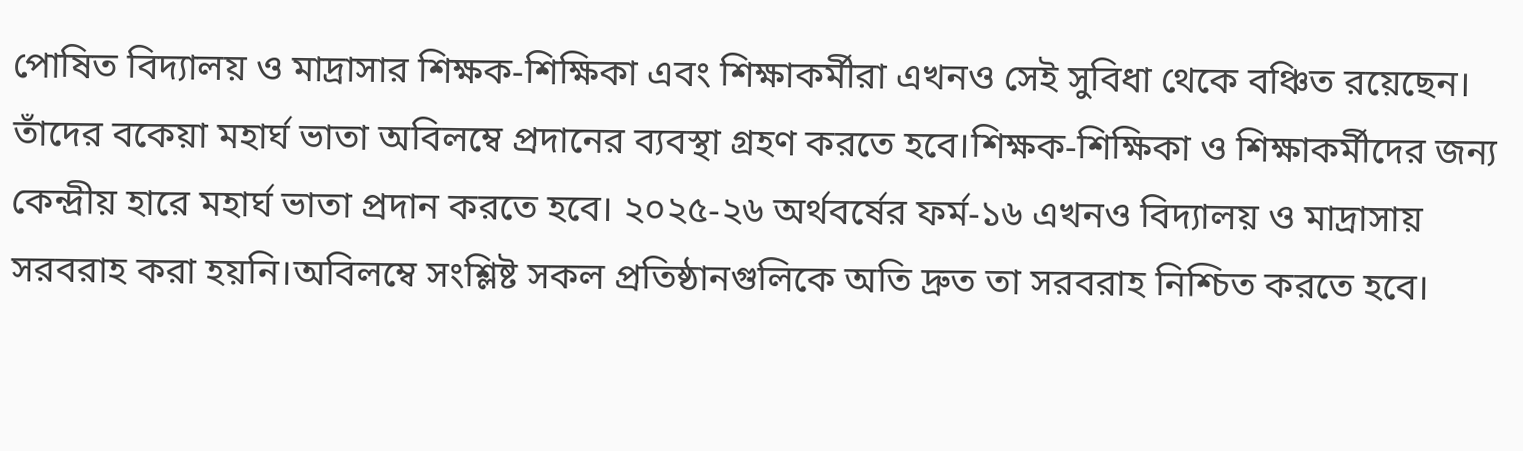পোষিত বিদ্যালয় ও মাদ্রাসার শিক্ষক-শিক্ষিকা এবং শিক্ষাকর্মীরা এখনও সেই সুবিধা থেকে বঞ্চিত রয়েছেন। তাঁদের বকেয়া মহার্ঘ ভাতা অবিলম্বে প্রদানের ব্যবস্থা গ্রহণ করতে হবে।শিক্ষক-শিক্ষিকা ও শিক্ষাকর্মীদের জন্য কেন্দ্রীয় হারে মহার্ঘ ভাতা প্রদান করতে হবে। ২০২৫-২৬ অর্থবর্ষের ফর্ম-১৬ এখনও বিদ্যালয় ও মাদ্রাসায় সরবরাহ করা হয়নি।অবিলম্বে সংশ্লিষ্ট সকল প্রতিষ্ঠানগুলিকে অতি দ্রুত তা সরবরাহ নিশ্চিত করতে হবে।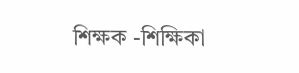শিক্ষক -শিক্ষিকা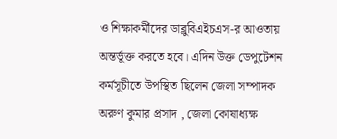ও শিক্ষাকর্মীদের ডাব্লুবিএইচএস-র আওতায় অন্তর্ভূক্ত করতে হবে। এদিন উক্ত ডেপুটেশন কর্মসূচীতে উপস্থিত ছিলেন জেলা সম্পাদক অরুণ কুমার প্রসাদ , জেলা কোষাধ্যক্ষ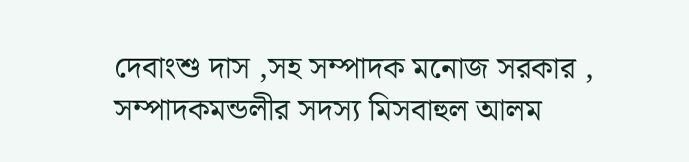দেবাংশু দাস ,সহ সম্পাদক মনোজ সরকার , সম্পাদকমন্ডলীর সদস্য মিসবাহুল আলম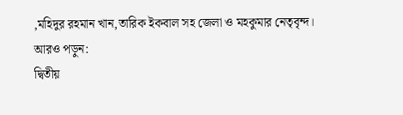,মহিদুর রহমান খান,তারিক ইকবাল সহ জেলা ও মহকুমার নেতৃবৃন্দ।
আরও পড়ুন:
দ্বিতীয়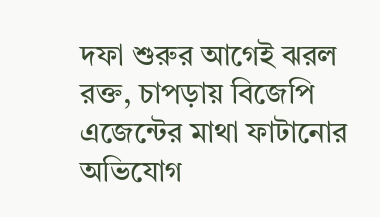দফা শুরুর আগেই ঝরল রক্ত, চাপড়ায় বিজেপি এজেন্টের মাথা ফাটানোর অভিযোগ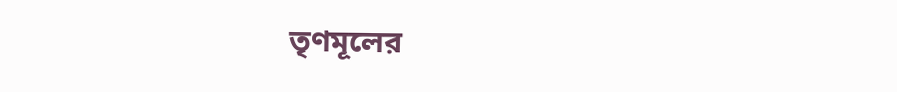তৃণমূলের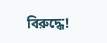বিরুদ্ধে!